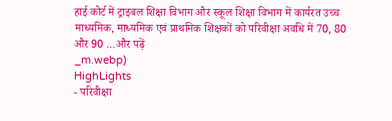हाई कोर्ट में ट्राइबल शिक्षा विभाग और स्कूल शिक्षा विभाग में कार्यरत उच्च माध्यमिक, माध्यमिक एवं प्राथमिक शिक्षकों को परिवीक्षा अवधि में 70, 80 और 90 …और पढ़ें
_m.webp)
HighLights
- परिवीक्षा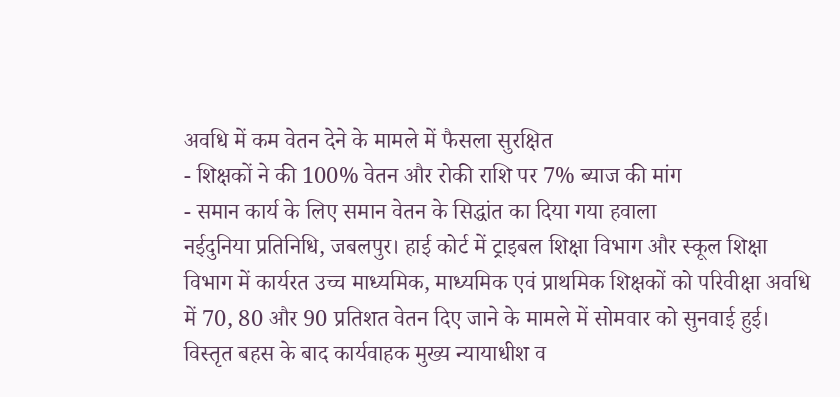अवधि में कम वेतन देने के मामले में फैसला सुरक्षित
- शिक्षकों ने की 100% वेतन और रोकी राशि पर 7% ब्याज की मांग
- समान कार्य के लिए समान वेतन के सिद्धांत का दिया गया हवाला
नईदुनिया प्रतिनिधि, जबलपुर। हाई कोर्ट में ट्राइबल शिक्षा विभाग और स्कूल शिक्षा विभाग में कार्यरत उच्च माध्यमिक, माध्यमिक एवं प्राथमिक शिक्षकों को परिवीक्षा अवधि में 70, 80 और 90 प्रतिशत वेतन दिए जाने के मामले में सोमवार को सुनवाई हुई। विस्तृत बहस के बाद कार्यवाहक मुख्य न्यायाधीश व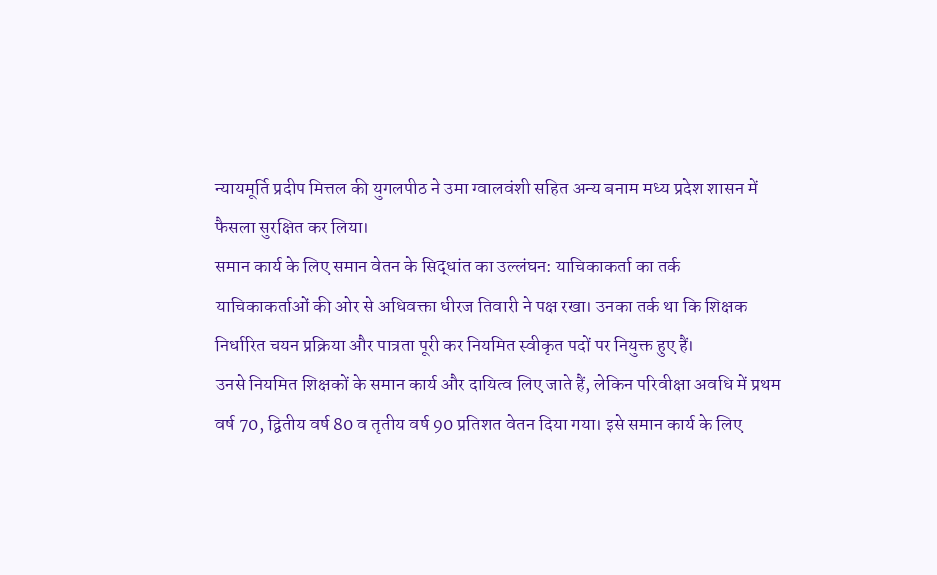न्यायमूर्ति प्रदीप मित्तल की युगलपीठ ने उमा ग्वालवंशी सहित अन्य बनाम मध्य प्रदेश शासन में फैसला सुरक्षित कर लिया।
समान कार्य के लिए समान वेतन के सिद्धांत का उल्लंघन: याचिकाकर्ता का तर्क
याचिकाकर्ताओं की ओर से अधिवक्ता धीरज तिवारी ने पक्ष रखा। उनका तर्क था कि शिक्षक निर्धारित चयन प्रक्रिया और पात्रता पूरी कर नियमित स्वीकृत पदों पर नियुक्त हुए हैं।
उनसे नियमित शिक्षकों के समान कार्य और दायित्व लिए जाते हैं, लेकिन परिवीक्षा अवधि में प्रथम वर्ष 70, द्वितीय वर्ष 80 व तृतीय वर्ष 90 प्रतिशत वेतन दिया गया। इसे समान कार्य के लिए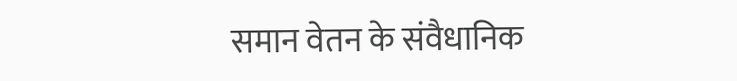समान वेतन के संवैधानिक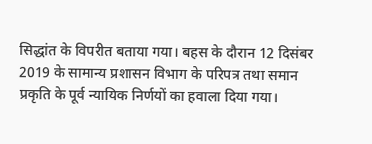सिद्धांत के विपरीत बताया गया। बहस के दौरान 12 दिसंबर 2019 के सामान्य प्रशासन विभाग के परिपत्र तथा समान प्रकृति के पूर्व न्यायिक निर्णयों का हवाला दिया गया।